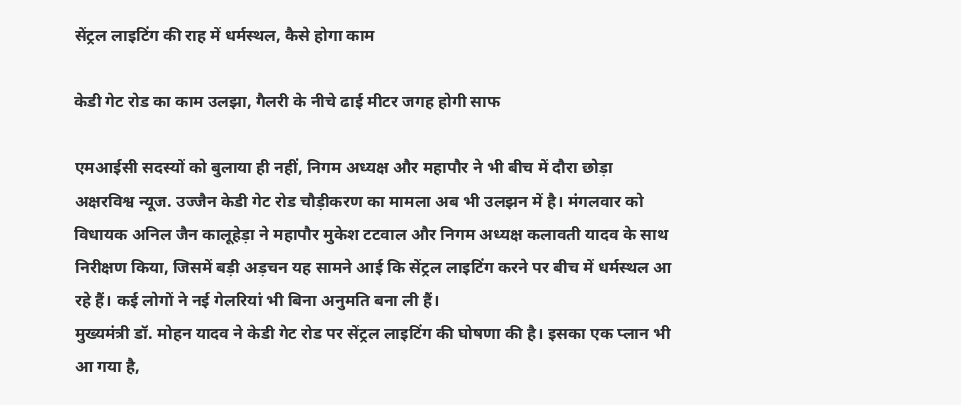सेंट्रल लाइटिंग की राह में धर्मस्थल, कैसे होगा काम

केडी गेट रोड का काम उलझा, गैलरी के नीचे ढाई मीटर जगह होगी साफ

एमआईसी सदस्यों को बुलाया ही नहीं, निगम अध्यक्ष और महापौर ने भी बीच में दौरा छोड़ा
अक्षरविश्व न्यूज. उज्जैन केडी गेट रोड चौड़ीकरण का मामला अब भी उलझन में है। मंगलवार को विधायक अनिल जैन कालूहेड़ा ने महापौर मुकेश टटवाल और निगम अध्यक्ष कलावती यादव के साथ निरीक्षण किया, जिसमें बड़ी अड़चन यह सामने आई कि सेंट्रल लाइटिंग करने पर बीच में धर्मस्थल आ रहे हैं। कई लोगों ने नई गेलरियां भी बिना अनुमति बना ली हैं।
मुख्यमंत्री डॉ. मोहन यादव ने केडी गेट रोड पर सेंट्रल लाइटिंग की घोषणा की है। इसका एक प्लान भी आ गया है,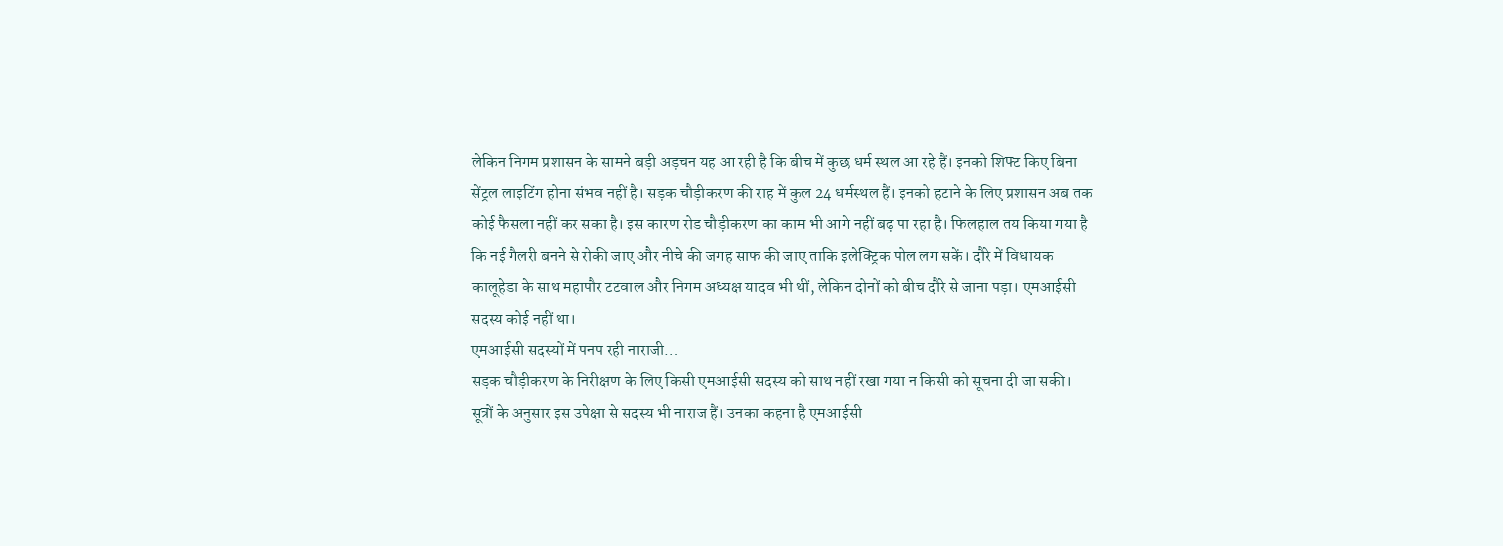लेकिन निगम प्रशासन के सामने बड़ी अड़चन यह आ रही है कि बीच में कुछ धर्म स्थल आ रहे हैं। इनको शिफ्ट किए बिना सेंट्रल लाइटिंग होना संभव नहीं है। सड़क चौड़ीकरण की राह में कुल 24 धर्मस्थल हैं। इनको हटाने के लिए प्रशासन अब तक कोई फैसला नहीं कर सका है। इस कारण रोड चौड़ीकरण का काम भी आगे नहीं बढ़ पा रहा है। फिलहाल तय किया गया है कि नई गैलरी बनने से रोकी जाए और नीचे की जगह साफ की जाए ताकि इलेक्ट्रिक पोल लग सकें। दौरे में विधायक कालूहेडा के साथ महापौर टटवाल और निगम अध्यक्ष यादव भी थीं, लेकिन दोनों को बीच दौरे से जाना पड़ा। एमआईसी सदस्य कोई नहीं था।
एमआईसी सदस्यों में पनप रही नाराजी…
सड़क चौड़ीकरण के निरीक्षण के लिए किसी एमआईसी सदस्य को साथ नहीं रखा गया न किसी को सूचना दी जा सकी। सूत्रों के अनुसार इस उपेक्षा से सदस्य भी नाराज हैं। उनका कहना है एमआईसी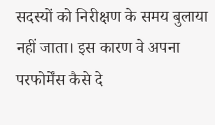सदस्यों को निरीक्षण के समय बुलाया नहीं जाता। इस कारण वे अपना परफोर्मेंस कैसे दे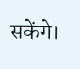सकेंगे।